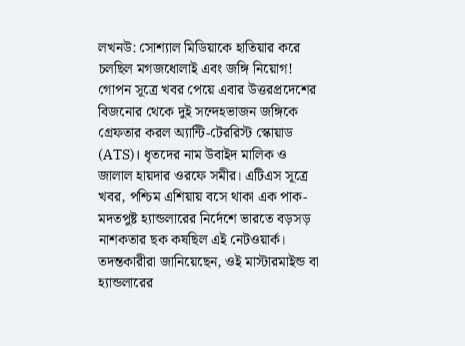লখনউ: সোশ্যাল মিডিয়াকে হাতিয়ার করে চলছিল মগজধোলাই এবং জঙ্গি নিয়োগ! গোপন সূত্রে খবর পেয়ে এবার উত্তরপ্রদেশের বিজনোর থেকে দুই সন্দেহভাজন জঙ্গিকে গ্রেফতার করল অ্যান্টি-টেররিস্ট স্কোয়াড (ATS)। ধৃতদের নাম উবাইদ মালিক ও জালাল হায়দার ওরফে সমীর। এটিএস সূত্রে খবর, পশ্চিম এশিয়ায় বসে থাকা এক পাক-মদতপুষ্ট হ্যান্ডলারের নির্দেশে ভারতে বড়সড় নাশকতার ছক কষছিল এই নেটওয়ার্ক।
তদন্তকারীরা জানিয়েছেন, ওই মাস্টারমাইন্ড বা হ্যান্ডলারের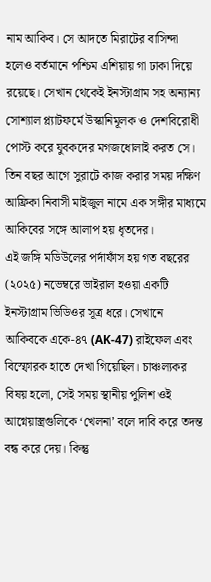নাম আকিব। সে আদতে মিরাটের বাসিন্দা হলেও বর্তমানে পশ্চিম এশিয়ায় গা ঢাকা দিয়ে রয়েছে। সেখান থেকেই ইনস্টাগ্রাম সহ অন্যান্য সোশ্যাল প্ল্যাটফর্মে উস্কানিমূলক ও দেশবিরোধী পোস্ট করে যুবকদের মগজধোলাই করত সে। তিন বছর আগে সুরাটে কাজ করার সময় দক্ষিণ আফ্রিকা নিবাসী মাইজুল নামে এক সঙ্গীর মাধ্যমে আকিবের সঙ্গে আলাপ হয় ধৃতদের।
এই জঙ্গি মডিউলের পর্দাফাঁস হয় গত বছরের (২০২৫) নভেম্বরে ভাইরাল হওয়া একটি ইনস্টাগ্রাম ভিডিওর সূত্র ধরে। সেখানে আকিবকে একে-৪৭ (AK-47) রাইফেল এবং বিস্ফোরক হাতে দেখা গিয়েছিল। চাঞ্চল্যকর বিষয় হলো, সেই সময় স্থানীয় পুলিশ ওই আগ্নেয়াস্ত্রগুলিকে ‘খেলনা’ বলে দাবি করে তদন্ত বন্ধ করে দেয়। কিন্তু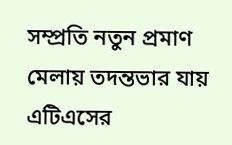সম্প্রতি নতুন প্রমাণ মেলায় তদন্তভার যায় এটিএসের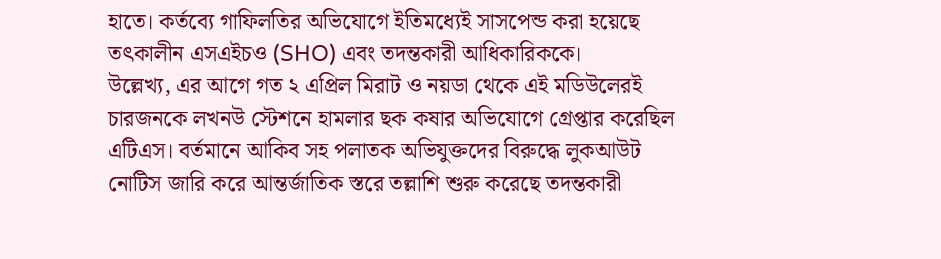হাতে। কর্তব্যে গাফিলতির অভিযোগে ইতিমধ্যেই সাসপেন্ড করা হয়েছে তৎকালীন এসএইচও (SHO) এবং তদন্তকারী আধিকারিককে।
উল্লেখ্য, এর আগে গত ২ এপ্রিল মিরাট ও নয়ডা থেকে এই মডিউলেরই চারজনকে লখনউ স্টেশনে হামলার ছক কষার অভিযোগে গ্রেপ্তার করেছিল এটিএস। বর্তমানে আকিব সহ পলাতক অভিযুক্তদের বিরুদ্ধে লুকআউট নোটিস জারি করে আন্তর্জাতিক স্তরে তল্লাশি শুরু করেছে তদন্তকারী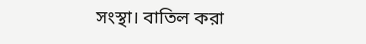সংস্থা। বাতিল করা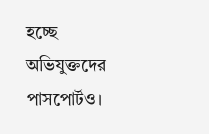হচ্ছে অভিযুক্তদের পাসপোর্টও।